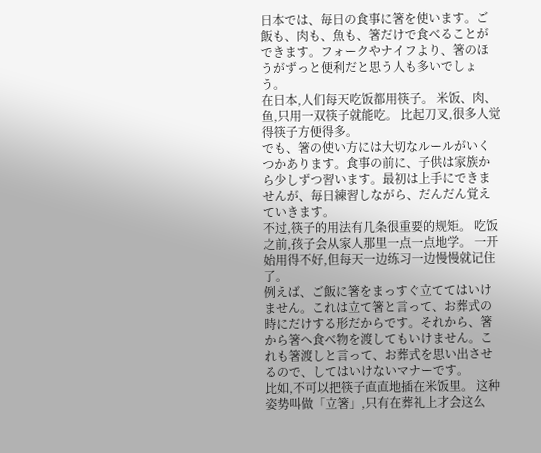日本では、毎日の食事に箸を使います。ご飯も、肉も、魚も、箸だけで食べることができます。フォークやナイフより、箸のほうがずっと便利だと思う人も多いでしょう。
在日本,人们每天吃饭都用筷子。 米饭、肉、鱼,只用一双筷子就能吃。 比起刀叉,很多人觉得筷子方便得多。
でも、箸の使い方には大切なルールがいくつかあります。食事の前に、子供は家族から少しずつ習います。最初は上手にできませんが、毎日練習しながら、だんだん覚えていきます。
不过,筷子的用法有几条很重要的规矩。 吃饭之前,孩子会从家人那里一点一点地学。 一开始用得不好,但每天一边练习一边慢慢就记住了。
例えば、ご飯に箸をまっすぐ立ててはいけません。これは立て箸と言って、お葬式の時にだけする形だからです。それから、箸から箸へ食べ物を渡してもいけません。これも箸渡しと言って、お葬式を思い出させるので、してはいけないマナーです。
比如,不可以把筷子直直地插在米饭里。 这种姿势叫做「立箸」,只有在葬礼上才会这么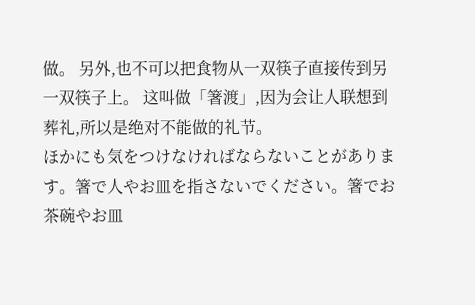做。 另外,也不可以把食物从一双筷子直接传到另一双筷子上。 这叫做「箸渡」,因为会让人联想到葬礼,所以是绝对不能做的礼节。
ほかにも気をつけなければならないことがあります。箸で人やお皿を指さないでください。箸でお茶碗やお皿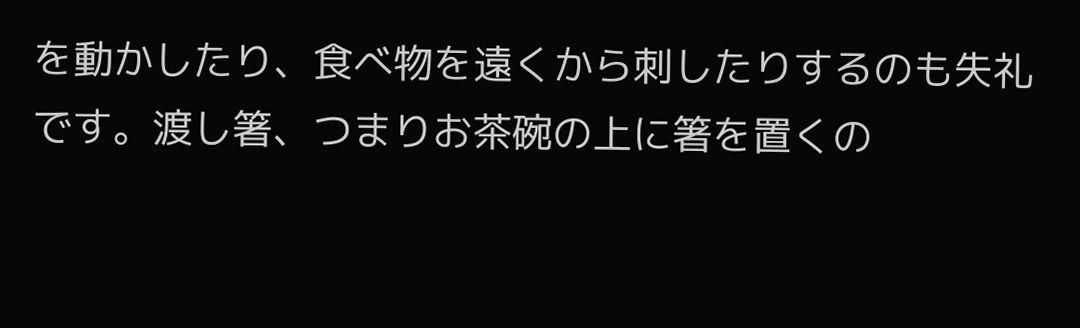を動かしたり、食べ物を遠くから刺したりするのも失礼です。渡し箸、つまりお茶碗の上に箸を置くの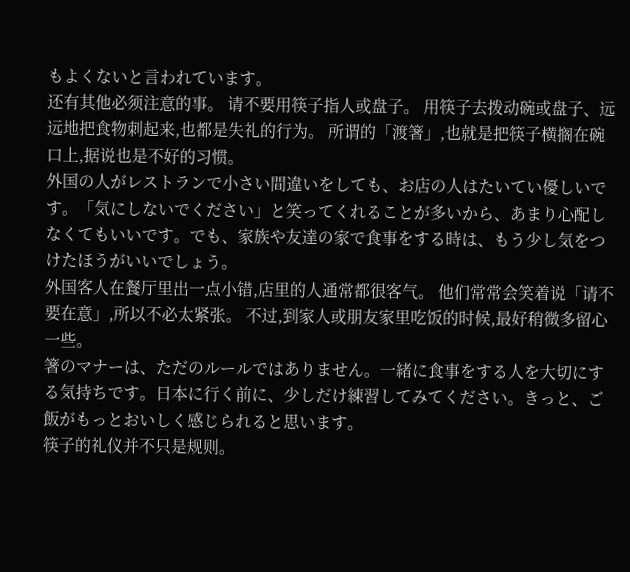もよくないと言われています。
还有其他必须注意的事。 请不要用筷子指人或盘子。 用筷子去拨动碗或盘子、远远地把食物刺起来,也都是失礼的行为。 所谓的「渡箸」,也就是把筷子横搁在碗口上,据说也是不好的习惯。
外国の人がレストランで小さい間違いをしても、お店の人はたいてい優しいです。「気にしないでください」と笑ってくれることが多いから、あまり心配しなくてもいいです。でも、家族や友達の家で食事をする時は、もう少し気をつけたほうがいいでしょう。
外国客人在餐厅里出一点小错,店里的人通常都很客气。 他们常常会笑着说「请不要在意」,所以不必太紧张。 不过,到家人或朋友家里吃饭的时候,最好稍微多留心一些。
箸のマナーは、ただのルールではありません。一緒に食事をする人を大切にする気持ちです。日本に行く前に、少しだけ練習してみてください。きっと、ご飯がもっとおいしく感じられると思います。
筷子的礼仪并不只是规则。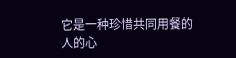它是一种珍惜共同用餐的人的心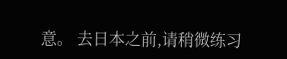意。 去日本之前,请稍微练习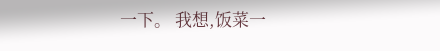一下。 我想,饭菜一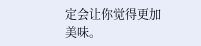定会让你觉得更加美味。